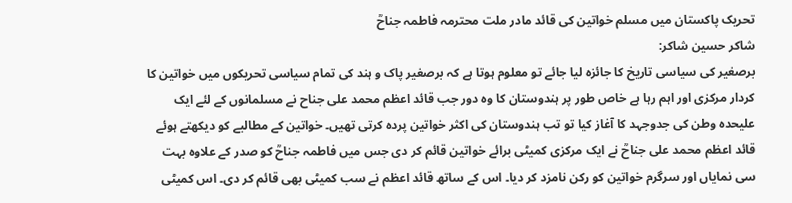تحریک پاکستان میں مسلم خواتین کی قائد مادر ملت محترمہ فاطمہ جناحؒ
شاکر حسین شاکر:
برصغیر کی سیاسی تاریخ کا جائزہ لیا جائے تو معلوم ہوتا ہے کہ برصغیر پاک و ہند کی تمام سیاسی تحریکوں میں خواتین کا کردار مرکزی اور اہم رہا ہے خاص طور پر ہندوستان کا وہ دور جب قائد اعظم محمد علی جناح نے مسلمانوں کے لئے ایک علیحدہ وطن کی جدوجہد کا آغاز کیا تو تب ہندوستان کی اکثر خواتین پردہ کرتی تھیں۔ خواتین کے مطالبے کو دیکھتے ہوئے قائد اعظم محمد علی جناحؒ نے ایک مرکزی کمیٹی برائے خواتین قائم کر دی جس میں فاطمہ جناحؒ کو صدر کے علاوہ بہت سی نمایاں اور سرگرم خواتین کو رکن نامزد کر دیا۔ اس کے ساتھ قائد اعظم نے سب کمیٹی بھی قائم کر دی۔ اس کمیٹی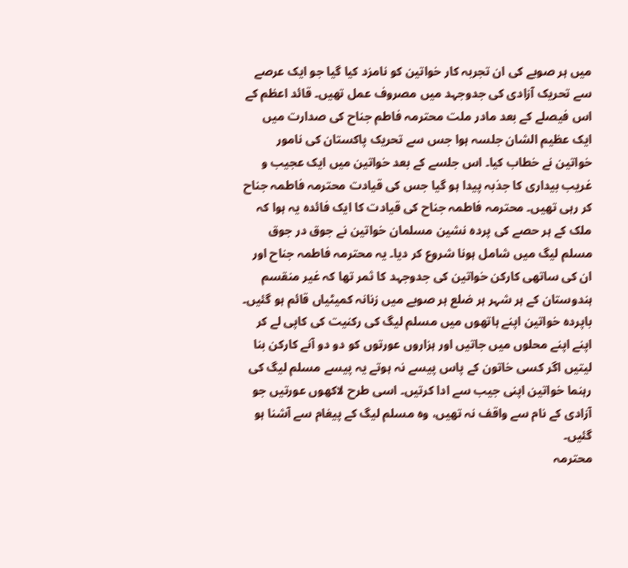میں ہر صوبے کی ان تجربہ کار خواتین کو نامزد کیا گیا جو ایک عرصے سے تحریک آزادی کی جدوجہد میں مصروف عمل تھیں۔ قائد اعظم کے اس فیصلے کے بعد مادر ملت محترمہ فاطم جناح کی صدارت میں ایک عظیم الشان جلسہ ہوا جس سے تحریک پاکستان کی نامور خواتین نے خطاب کیا۔ اس جلسے کے بعد خواتین میں ایک عجیب و غریب بیداری کا جذبہ پیدا ہو گیا جس کی قیادت محترمہ فاطمہ جناح کر رہی تھیں۔ محترمہ فاطمہ جناح کی قیادت کا ایک فائدہ یہ ہوا کہ ملک کے ہر حصے کی پردہ نشین مسلمان خواتین نے جوق در جوق مسلم لیگ میں شامل ہونا شروع کر دیا۔ یہ محترمہ فاطمہ جناح اور ان کی ساتھی کارکن خواتین کی جدوجہد کا ثمر تھا کہ غیر منقسم ہندوستان کے ہر شہر ہر ضلع ہر صوبے میں زنانہ کمیٹیاں قائم ہو گئیں۔ باپردہ خواتین اپنے ہاتھوں میں مسلم لیگ کی رکنیت کی کاپی لے کر اپنے اپنے محلوں میں جاتیں اور ہزاروں عورتوں کو دو دو آنے کارکن بنا لیتیں اگر کسی خاتون کے پاس پیسے نہ ہوتے یہ پیسے مسلم لیگ کی رہنما خواتین اپنی جیب سے ادا کرتیں۔ اسی طرح لاکھوں عورتیں جو آزادی کے نام سے واقف نہ تھیں، وہ مسلم لیگ کے پیغام سے آشنا ہو گئیں۔
محترمہ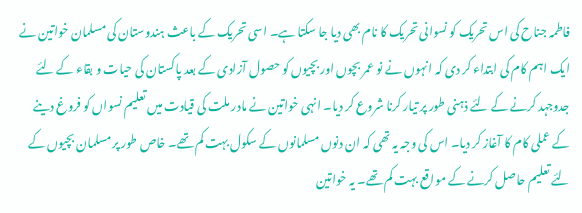فاطمہ جناح کی اس تحریک کو نسوانی تحریک کا نام بھی دیا جا سکتا ہے۔ اسی تحریک کے باعث ہندوستان کی مسلمان خواتین نے ایک اہم کام کی ابتداء کر دی کہ انہوں نے نو عمر بچوں اور بچیوں کو حصول آزادی کے بعد پاکستان کی حیات و بقاء کے لئے جدوجہد کرنے کے لئے ذہنی طور پر تیار کرنا شروع کر دیا۔ انہی خواتین نے مادر ملت کی قیادت میں تعلیم نسواں کو فروغ دینے کے عملی کام کا آغاز کر دیا۔ اس کی وجہ یہ تھی کہ ان دنوں مسلمانوں کے سکول بہت کم تھے۔ خاص طور پر مسلمان بچیوں کے لئے تعلیم حاصل کرنے کے مواقع بہت کم تھے۔ یہ خواتین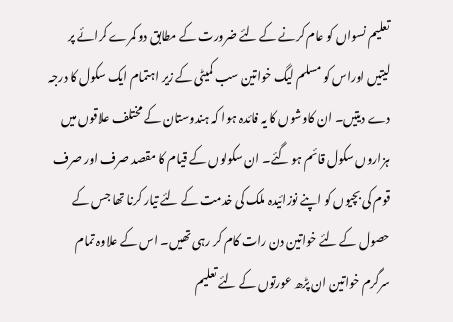تعلیم نسواں کو عام کرنے کے لئے ضرورت کے مطابق دو کمرے کرائے پر لیتیں اوراس کو مسلم لیگ خواتین سب کمیٹی کے زیر اہتمام ایک سکول کا درجہ دے دیتیں۔ ان کاوشوں کا یہ فائدہ ہوا کہ ہندوستان کے مختلف علاقوں میں ہزاروں سکول قائم ہو گئے۔ ان سکولوں کے قیام کا مقصد صرف اور صرف قوم کی بچیوں کو اپنے نوزائیدہ ملک کی خدمت کے لئے تیار کرنا تھا جس کے حصول کے لئے خواتین دن رات کام کر رہی تھیں۔ اس کے علاوہ تمام سرگرم خواتین ان پڑھ عورتوں کے لئے تعلیم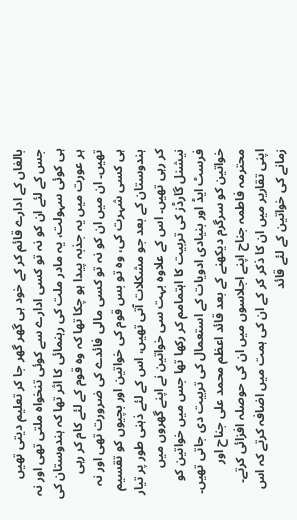بالغاں کے ادارے قائم کر کے خود ہی گھر گھر جا کر تعلیم دیتی تھیں جس کے لئے ان کو نہ تو کسی ادارے سے کوئی تنخواہ ملتی تھی اور نہ ہی کوئی سہولت، یہ مادر ملت کی رہنمائی کا اثر تھا کہ ہندوستان کی ہر عورت میں یہ جذبہ پیدا ہو چکا تھا کہ وہ قوم کے لئے کام کر رہی تھیں۔ ان میں ان کو نہ تو کسی مالی فائدے کی ضرورت تھی اور نہ ہی کسی شہرت کی، وہ تو بس قوم کی خواتین اور بچیوں کو تقسیم ہندوستان کے بعد جو مشکلات آتی تھیں، اس کے لئے ذہنی طور پر تیار کر رہی تھیں۔ اس کے علاوہ بہت سی خواتین نے اپنے گھروں میں نیشنل گارڈز کی تربیت کا اہتمامم کر رکھا تھا جس میں خواتین کو فرسٹ ایڈ اور بنیادی ادویات کے استعمال کی تربیت دی جاتی تھیں۔
خواتین کو سرگرم دیکھنے کے بعد قائد اعظم محمد علی جناح اور محترمہ فاطمہ جناح اپنے اجلاسوں میں ان کی حوصلہ افزائی کرتے۔ اپنی تقاریر میں ان کا ذکر کر کے ان کی ہمت میں اضافہ کرتے کہ اس زمانے کی خواتین کے لئے قائد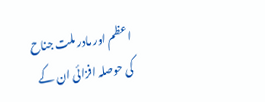اعظم اور مادر ملت جناح کی حوصلہ افزائی ان کے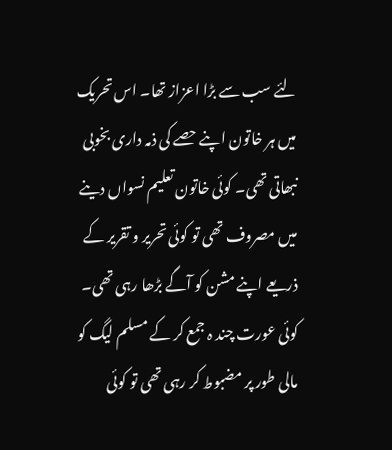لئے سب سے بڑا اعزاز تھا۔ اس تحریک میں ہر خاتون اپنے حصے کی ذمہ داری بخوبی نبھاتی تھی۔ کوئی خاتون تعلیم نسواں دینے میں مصروف تھی تو کوئی تحریر و تقریر کے ذریعے اپنے مشن کو آگے بڑھا رہی تھی۔ کوئی عورت چند ہ جمع کر کے مسلم لیگ کو مالی طور پر مضبوط کر رہی تھی تو کوئی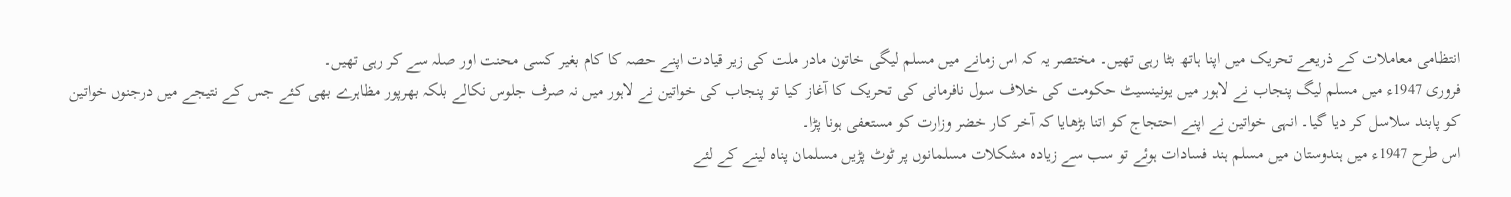انتظامی معاملات کے ذریعے تحریک میں اپنا ہاتھ بٹا رہی تھیں۔ مختصر یہ کہ اس زمانے میں مسلم لیگی خاتون مادر ملت کی زیر قیادت اپنے حصہ کا کام بغیر کسی محنت اور صلہ سے کر رہی تھیں۔
فروری 1947ء میں مسلم لیگ پنجاب نے لاہور میں یونینسیٹ حکومت کی خلاف سول نافرمانی کی تحریک کا آغاز کیا تو پنجاب کی خواتین نے لاہور میں نہ صرف جلوس نکالے بلکہ بھرپور مظاہرے بھی کئے جس کے نتیجے میں درجنوں خواتین کو پابند سلاسل کر دیا گیا۔ انہی خواتین نے اپنے احتجاج کو اتنا بڑھایا کہ آخر کار خضر وزارت کو مستعفی ہونا پڑا۔
اس طرح 1947ء میں ہندوستان میں مسلم ہند فسادات ہوئے تو سب سے زیادہ مشکلات مسلمانوں پر ٹوٹ پڑیں مسلمان پناہ لینے کے لئے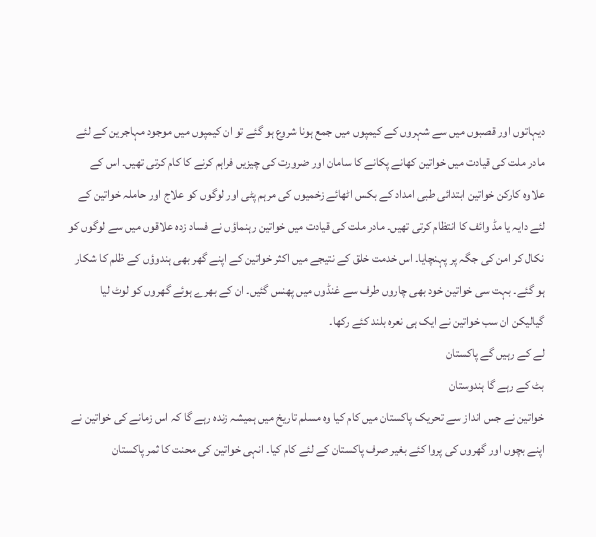دیہاتوں اور قصبوں میں سے شہروں کے کیمپوں میں جمع ہونا شروع ہو گئے تو ان کیمپوں میں موجود مہاجرین کے لئے مادر ملت کی قیادت میں خواتین کھانے پکانے کا سامان اور ضرورت کی چیزیں فراہم کرنے کا کام کرتی تھیں۔ اس کے علاوہ کارکن خواتین ابتدائی طبی امداد کے بکس اٹھائے زخمیوں کی مرہم پٹی اور لوگوں کو علاج اور حاملہ خواتین کے لئے دایہ یا مڈ وائف کا انتظام کرتی تھیں۔ مادر ملت کی قیادت میں خواتین رہنماؤں نے فساد زدہ علاقوں میں سے لوگوں کو نکال کر امن کی جگہ پر پہنچایا۔ اس خدمت خلق کے نتیجے میں اکثر خواتین کے اپنے گھر بھی ہندوؤں کے ظلم کا شکار ہو گئے۔ بہت سی خواتین خود بھی چاروں طرف سے غنڈوں میں پھنس گئیں۔ ان کے بھرے ہوئے گھروں کو لوٹ لیا گیالیکن ان سب خواتین نے ایک ہی نعرہ بلند کئے رکھا۔
لے کے رہیں گے پاکستان
بٹ کے رہے گا ہندوستان
خواتین نے جس انداز سے تحریک پاکستان میں کام کیا وہ مسلم تاریخ میں ہمیشہ زندہ رہے گا کہ اس زمانے کی خواتین نے اپنے بچوں اور گھروں کی پروا کئے بغیر صرف پاکستان کے لئے کام کیا۔ انہی خواتین کی محنت کا ثمر پاکستان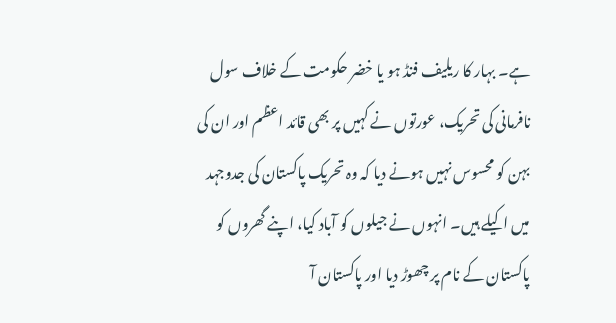ہے۔ بہار کا ریلیف فنڈ ہو یا خضر حکومت کے خلاف سول نافرمانی کی تحریک، عورتوں نے کہیں پر بھی قائد اعظم اور ان کی بہن کو محسوس نہیں ہونے دیا کہ وہ تحریک پاکستان کی جدوجہد میں اکیلے ہیں۔ انہوں نے جیلوں کو آباد کیا، اپنے گھروں کو پاکستان کے نام پر چھوڑ دیا اور پاکستان آ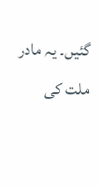گئیں۔ یہ مادر ملت کی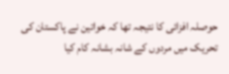حوصلہ افزائی کا نتیجہ تھا کہ خواتین نے پاکستان کی تحریک میں مردوں کے شانہ بشانہ کام کیا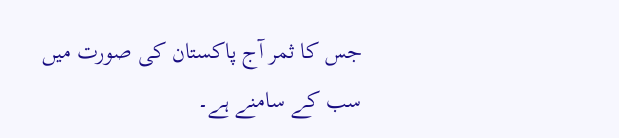جس کا ثمر آج پاکستان کی صورت میں سب کے سامنے ہے۔